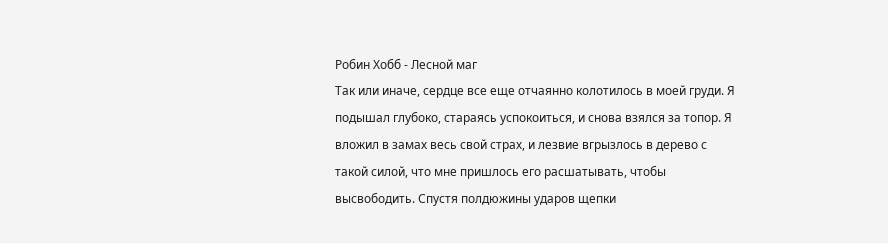Робин Хобб - Лесной маг
Так или иначе, сердце все еще отчаянно колотилось в моей груди. Я подышал глубоко, стараясь успокоиться, и снова взялся за топор. Я вложил в замах весь свой страх, и лезвие вгрызлось в дерево с такой силой, что мне пришлось его расшатывать, чтобы высвободить. Спустя полдюжины ударов щепки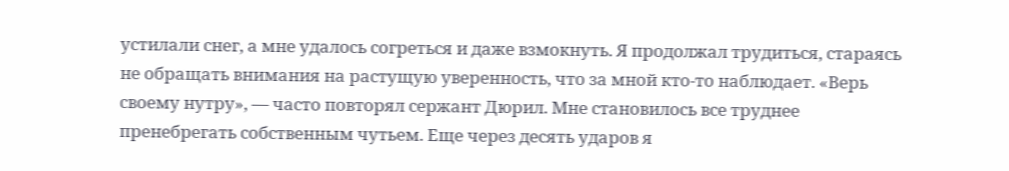устилали снег, а мне удалось согреться и даже взмокнуть. Я продолжал трудиться, стараясь не обращать внимания на растущую уверенность, что за мной кто-то наблюдает. «Верь своему нутру», — часто повторял сержант Дюрил. Мне становилось все труднее пренебрегать собственным чутьем. Еще через десять ударов я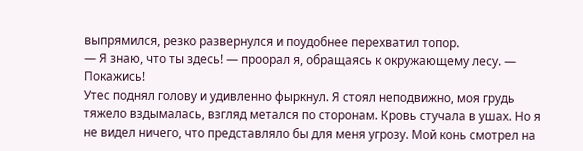выпрямился, резко развернулся и поудобнее перехватил топор.
— Я знаю, что ты здесь! — проорал я, обращаясь к окружающему лесу. — Покажись!
Утес поднял голову и удивленно фыркнул. Я стоял неподвижно, моя грудь тяжело вздымалась, взгляд метался по сторонам. Кровь стучала в ушах. Но я не видел ничего, что представляло бы для меня угрозу. Мой конь смотрел на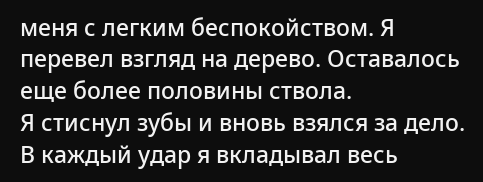меня с легким беспокойством. Я перевел взгляд на дерево. Оставалось еще более половины ствола.
Я стиснул зубы и вновь взялся за дело. В каждый удар я вкладывал весь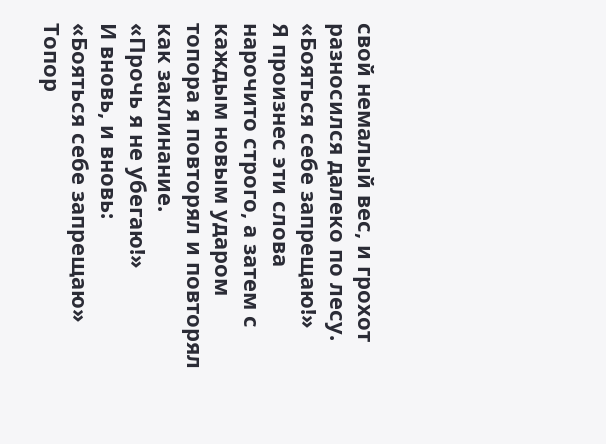свой немалый вес, и грохот разносился далеко по лесу.
«Бояться себе запрещаю!»
Я произнес эти слова нарочито строго, а затем с каждым новым ударом топора я повторял и повторял как заклинание.
«Прочь я не убегаю!»
И вновь, и вновь:
«Бояться себе запрещаю»
Топор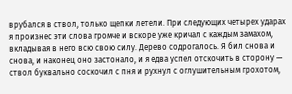врубался в ствол, только щепки летели. При следующих четырех ударах я произнес эти слова громче и вскоре уже кричал с каждым замахом, вкладывая в него всю свою силу. Дерево содрогалось. Я бил снова и снова, и наконец оно застонало, и я едва успел отскочить в сторону — ствол буквально соскочил с пня и рухнул с оглушительным грохотом,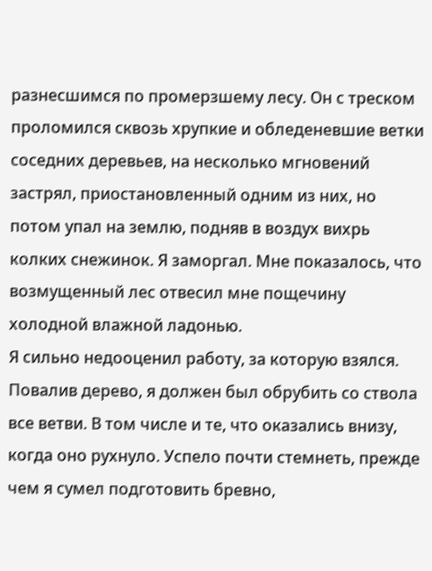разнесшимся по промерзшему лесу. Он с треском проломился сквозь хрупкие и обледеневшие ветки соседних деревьев, на несколько мгновений застрял, приостановленный одним из них, но потом упал на землю, подняв в воздух вихрь колких снежинок. Я заморгал. Мне показалось, что возмущенный лес отвесил мне пощечину холодной влажной ладонью.
Я сильно недооценил работу, за которую взялся. Повалив дерево, я должен был обрубить со ствола все ветви. В том числе и те, что оказались внизу, когда оно рухнуло. Успело почти стемнеть, прежде чем я сумел подготовить бревно,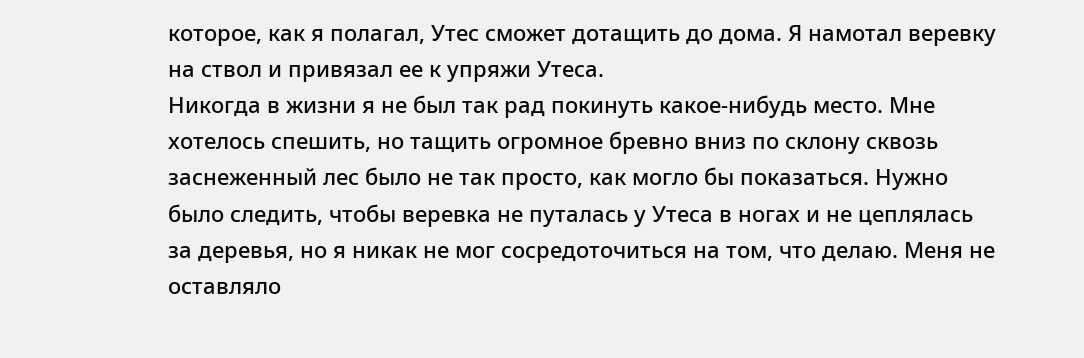которое, как я полагал, Утес сможет дотащить до дома. Я намотал веревку на ствол и привязал ее к упряжи Утеса.
Никогда в жизни я не был так рад покинуть какое-нибудь место. Мне хотелось спешить, но тащить огромное бревно вниз по склону сквозь заснеженный лес было не так просто, как могло бы показаться. Нужно было следить, чтобы веревка не путалась у Утеса в ногах и не цеплялась за деревья, но я никак не мог сосредоточиться на том, что делаю. Меня не оставляло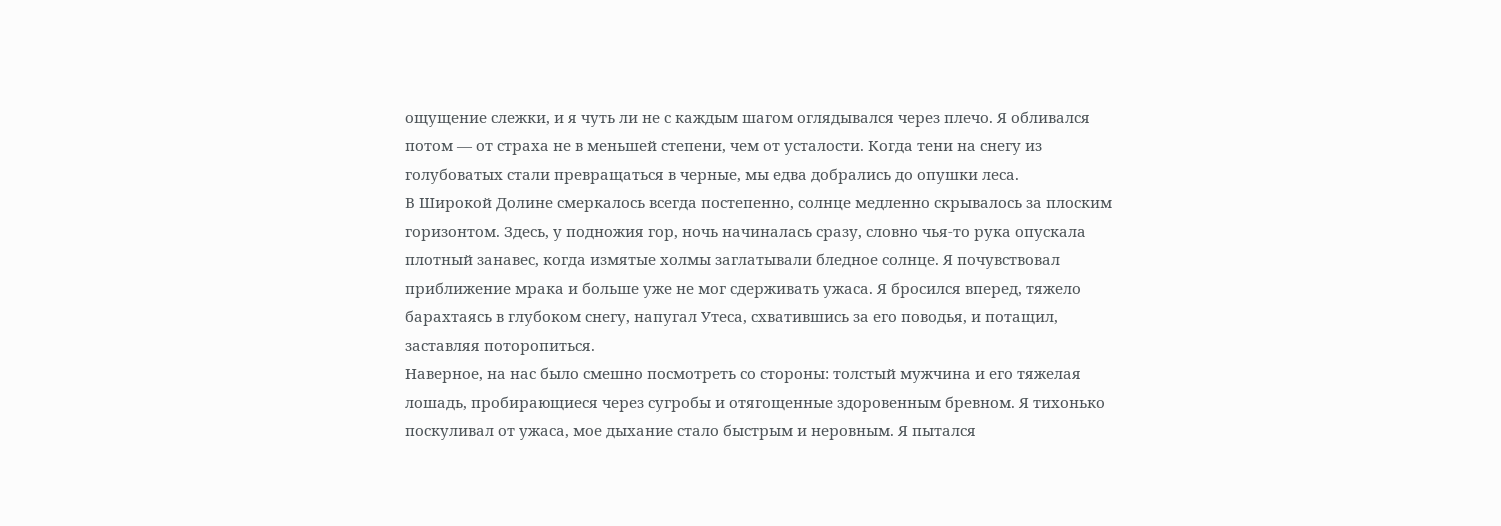ощущение слежки, и я чуть ли не с каждым шагом оглядывался через плечо. Я обливался потом — от страха не в меньшей степени, чем от усталости. Когда тени на снегу из голубоватых стали превращаться в черные, мы едва добрались до опушки леса.
В Широкой Долине смеркалось всегда постепенно, солнце медленно скрывалось за плоским горизонтом. Здесь, у подножия гор, ночь начиналась сразу, словно чья-то рука опускала плотный занавес, когда измятые холмы заглатывали бледное солнце. Я почувствовал приближение мрака и больше уже не мог сдерживать ужаса. Я бросился вперед, тяжело барахтаясь в глубоком снегу, напугал Утеса, схватившись за его поводья, и потащил, заставляя поторопиться.
Наверное, на нас было смешно посмотреть со стороны: толстый мужчина и его тяжелая лошадь, пробирающиеся через сугробы и отягощенные здоровенным бревном. Я тихонько поскуливал от ужаса, мое дыхание стало быстрым и неровным. Я пытался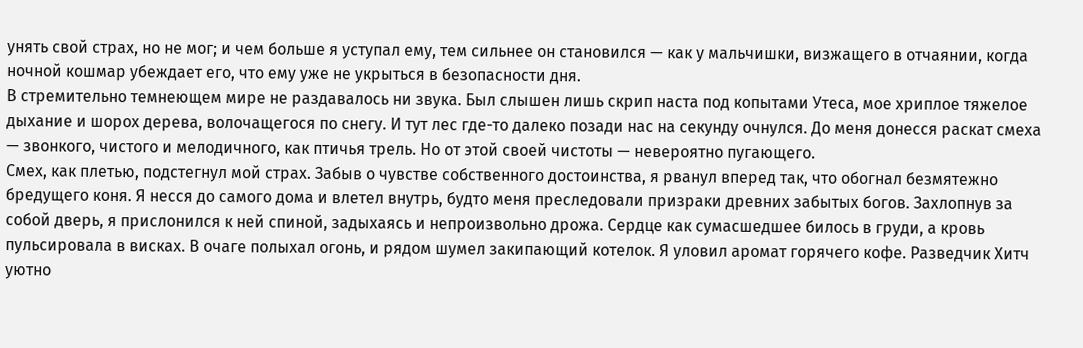унять свой страх, но не мог; и чем больше я уступал ему, тем сильнее он становился — как у мальчишки, визжащего в отчаянии, когда ночной кошмар убеждает его, что ему уже не укрыться в безопасности дня.
В стремительно темнеющем мире не раздавалось ни звука. Был слышен лишь скрип наста под копытами Утеса, мое хриплое тяжелое дыхание и шорох дерева, волочащегося по снегу. И тут лес где-то далеко позади нас на секунду очнулся. До меня донесся раскат смеха — звонкого, чистого и мелодичного, как птичья трель. Но от этой своей чистоты — невероятно пугающего.
Смех, как плетью, подстегнул мой страх. Забыв о чувстве собственного достоинства, я рванул вперед так, что обогнал безмятежно бредущего коня. Я несся до самого дома и влетел внутрь, будто меня преследовали призраки древних забытых богов. Захлопнув за собой дверь, я прислонился к ней спиной, задыхаясь и непроизвольно дрожа. Сердце как сумасшедшее билось в груди, а кровь пульсировала в висках. В очаге полыхал огонь, и рядом шумел закипающий котелок. Я уловил аромат горячего кофе. Разведчик Хитч уютно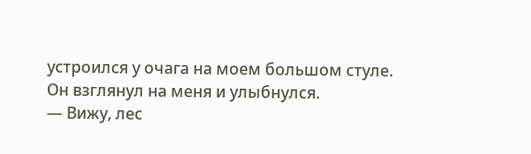устроился у очага на моем большом стуле. Он взглянул на меня и улыбнулся.
— Вижу, лес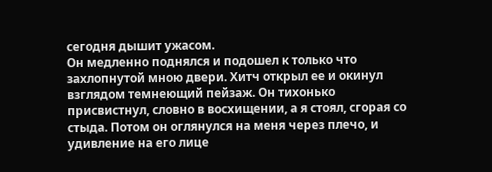сегодня дышит ужасом.
Он медленно поднялся и подошел к только что захлопнутой мною двери. Хитч открыл ее и окинул взглядом темнеющий пейзаж. Он тихонько присвистнул, словно в восхищении, а я стоял, сгорая со стыда. Потом он оглянулся на меня через плечо, и удивление на его лице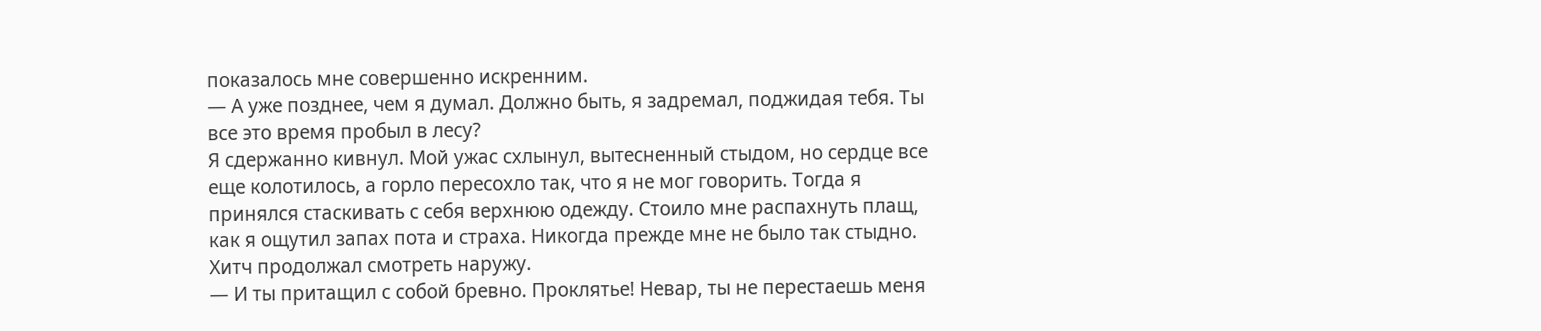показалось мне совершенно искренним.
— А уже позднее, чем я думал. Должно быть, я задремал, поджидая тебя. Ты все это время пробыл в лесу?
Я сдержанно кивнул. Мой ужас схлынул, вытесненный стыдом, но сердце все еще колотилось, а горло пересохло так, что я не мог говорить. Тогда я принялся стаскивать с себя верхнюю одежду. Стоило мне распахнуть плащ, как я ощутил запах пота и страха. Никогда прежде мне не было так стыдно.
Хитч продолжал смотреть наружу.
— И ты притащил с собой бревно. Проклятье! Невар, ты не перестаешь меня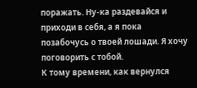поражать. Ну-ка раздевайся и приходи в себя, а я пока позабочусь о твоей лошади. Я хочу поговорить с тобой.
К тому времени, как вернулся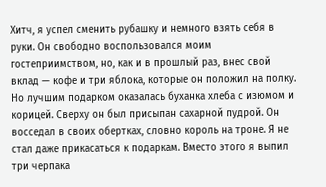Хитч, я успел сменить рубашку и немного взять себя в руки. Он свободно воспользовался моим гостеприимством, но, как и в прошлый раз, внес свой вклад — кофе и три яблока, которые он положил на полку. Но лучшим подарком оказалась буханка хлеба с изюмом и корицей. Сверху он был присыпан сахарной пудрой. Он восседал в своих обертках, словно король на троне. Я не стал даже прикасаться к подаркам. Вместо этого я выпил три черпака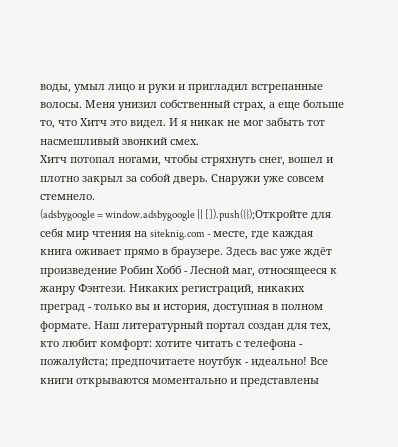воды, умыл лицо и руки и пригладил встрепанные волосы. Меня унизил собственный страх, а еще больше то, что Хитч это видел. И я никак не мог забыть тот насмешливый звонкий смех.
Хитч потопал ногами, чтобы стряхнуть снег, вошел и плотно закрыл за собой дверь. Снаружи уже совсем стемнело.
(adsbygoogle = window.adsbygoogle || []).push({});Откройте для себя мир чтения на siteknig.com - месте, где каждая книга оживает прямо в браузере. Здесь вас уже ждёт произведение Робин Хобб - Лесной маг, относящееся к жанру Фэнтези. Никаких регистраций, никаких преград - только вы и история, доступная в полном формате. Наш литературный портал создан для тех, кто любит комфорт: хотите читать с телефона - пожалуйста; предпочитаете ноутбук - идеально! Все книги открываются моментально и представлены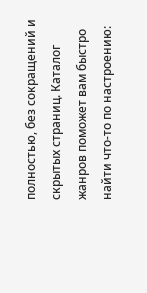полностью, без сокращений и скрытых страниц. Каталог жанров поможет вам быстро найти что-то по настроению: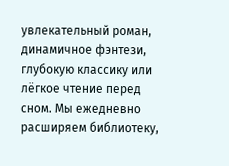увлекательный роман, динамичное фэнтези, глубокую классику или лёгкое чтение перед сном. Мы ежедневно расширяем библиотеку,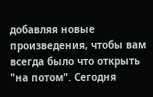добавляя новые произведения, чтобы вам всегда было что открыть "на потом". Сегодня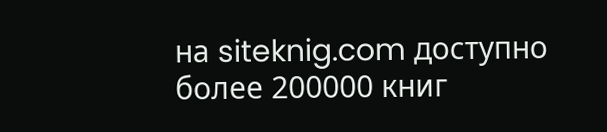на siteknig.com доступно более 200000 книг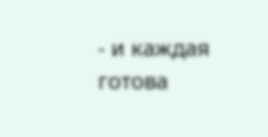- и каждая готова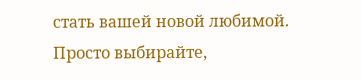стать вашей новой любимой. Просто выбирайте,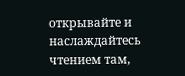открывайте и наслаждайтесь чтением там,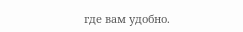где вам удобно.